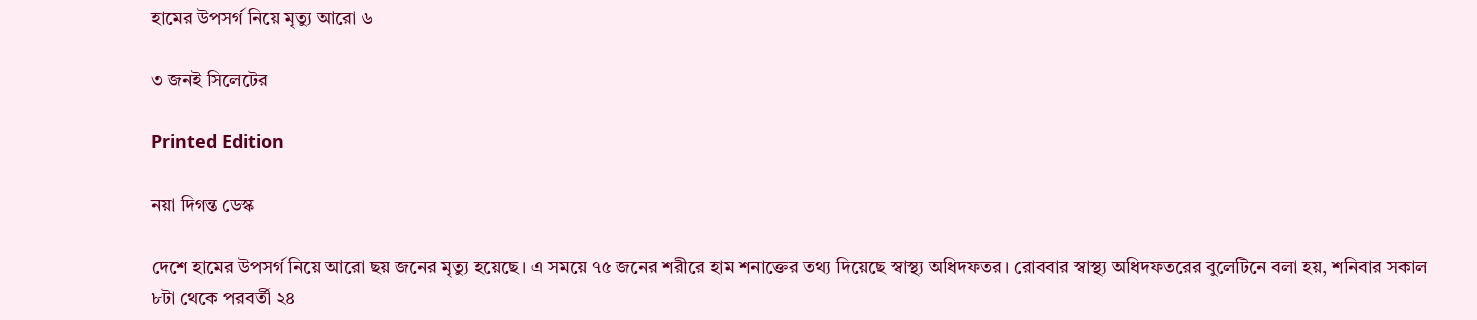হামের উপসর্গ নিয়ে মৃত্যু আরো ৬

৩ জনই সিলেটের

Printed Edition

নয়া দিগন্ত ডেস্ক

দেশে হামের উপসর্গ নিয়ে আরো ছয় জনের মৃত্যু হয়েছে। এ সময়ে ৭৫ জনের শরীরে হাম শনাক্তের তথ্য দিয়েছে স্বাস্থ্য অধিদফতর। রোববার স্বাস্থ্য অধিদফতরের বুলেটিনে বলা হয়, শনিবার সকাল ৮টা থেকে পরবর্তী ২৪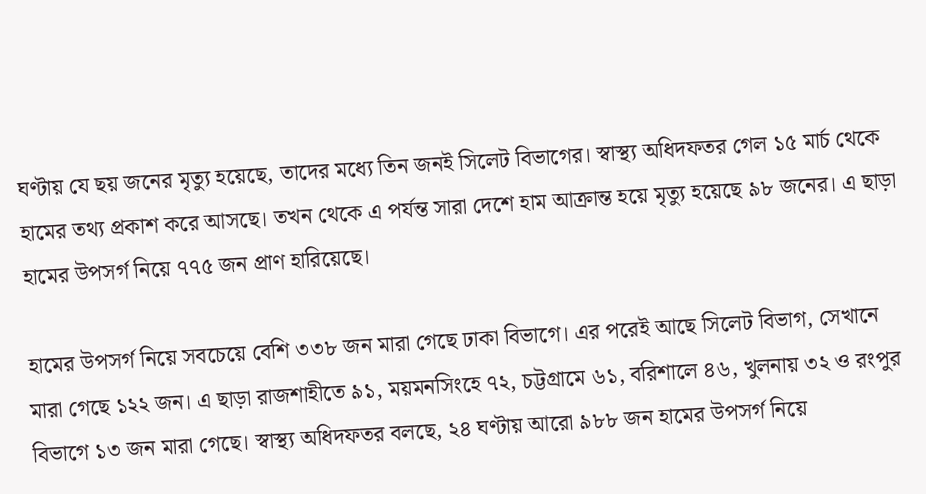ঘণ্টায় যে ছয় জনের মৃত্যু হয়েছে, তাদের মধ্যে তিন জনই সিলেট বিভাগের। স্বাস্থ্য অধিদফতর গেল ১৫ মার্চ থেকে হামের তথ্য প্রকাশ করে আসছে। তখন থেকে এ পর্যন্ত সারা দেশে হাম আক্রান্ত হয়ে মৃত্যু হয়েছে ৯৮ জনের। এ ছাড়া হামের উপসর্গ নিয়ে ৭৭৫ জন প্রাণ হারিয়েছে।

হামের উপসর্গ নিয়ে সবচেয়ে বেশি ৩৩৮ জন মারা গেছে ঢাকা বিভাগে। এর পরেই আছে সিলেট বিভাগ, সেখানে মারা গেছে ১২২ জন। এ ছাড়া রাজশাহীতে ৯১, ময়মনসিংহে ৭২, চট্টগ্রামে ৬১, বরিশালে ৪৬, খুলনায় ৩২ ও রংপুর বিভাগে ১৩ জন মারা গেছে। স্বাস্থ্য অধিদফতর বলছে, ২৪ ঘণ্টায় আরো ৯৮৮ জন হামের উপসর্গ নিয়ে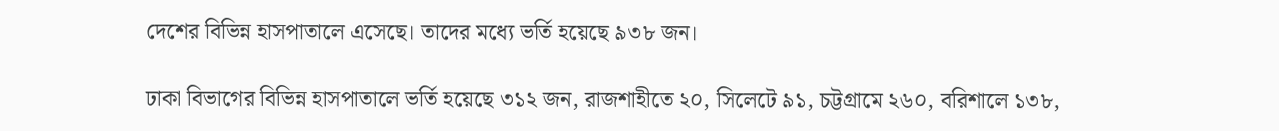দেশের বিভিন্ন হাসপাতালে এসেছে। তাদের মধ্যে ভর্তি হয়েছে ৯৩৮ জন।

ঢাকা বিভাগের বিভিন্ন হাসপাতালে ভর্তি হয়েছে ৩১২ জন, রাজশাহীতে ২০, সিলেটে ৯১, চট্টগ্রামে ২৬০, বরিশালে ১৩৮,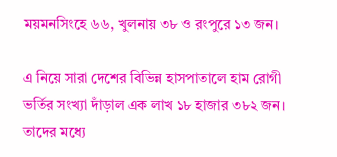ময়মনসিংহে ৬৬, খুলনায় ৩৮ ও রংপুরে ১৩ জন।

এ নিয়ে সারা দেশের বিভিন্ন হাসপাতালে হাম রোগী ভর্তির সংখ্যা দাঁড়াল এক লাখ ১৮ হাজার ৩৮২ জন। তাদের মধ্যে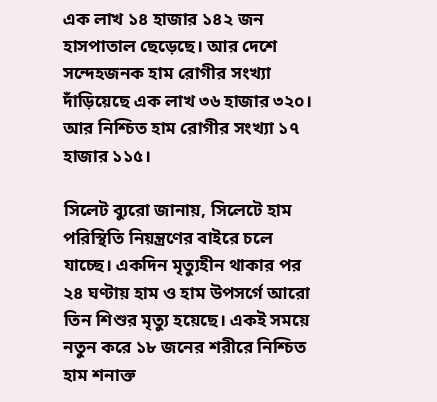এক লাখ ১৪ হাজার ১৪২ জন হাসপাতাল ছেড়েছে। আর দেশে সন্দেহজনক হাম রোগীর সংখ্যা দাঁড়িয়েছে এক লাখ ৩৬ হাজার ৩২০। আর নিশ্চিত হাম রোগীর সংখ্যা ১৭ হাজার ১১৫।

সিলেট ব্যুরো জানায়, সিলেটে হাম পরিস্থিতি নিয়ন্ত্রণের বাইরে চলে যাচ্ছে। একদিন মৃত্যুহীন থাকার পর ২৪ ঘণ্টায় হাম ও হাম উপসর্গে আরো তিন শিশুর মৃত্যু হয়েছে। একই সময়ে নতুন করে ১৮ জনের শরীরে নিশ্চিত হাম শনাক্ত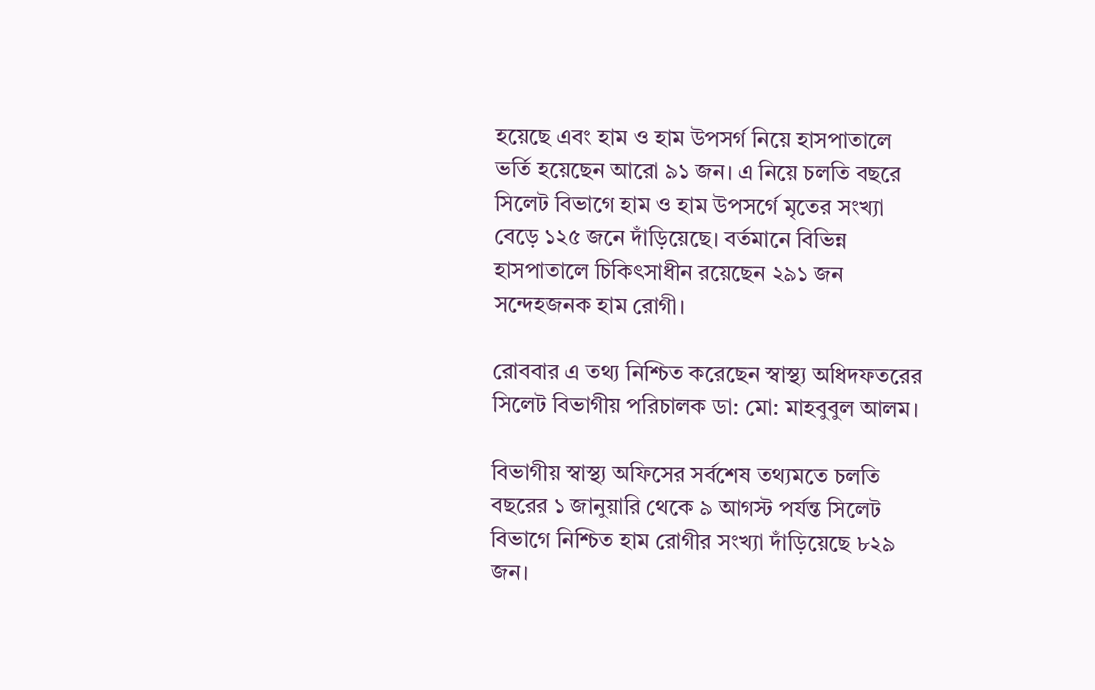হয়েছে এবং হাম ও হাম উপসর্গ নিয়ে হাসপাতালে ভর্তি হয়েছেন আরো ৯১ জন। এ নিয়ে চলতি বছরে সিলেট বিভাগে হাম ও হাম উপসর্গে মৃতের সংখ্যা বেড়ে ১২৫ জনে দাঁড়িয়েছে। বর্তমানে বিভিন্ন হাসপাতালে চিকিৎসাধীন রয়েছেন ২৯১ জন সন্দেহজনক হাম রোগী।

রোববার এ তথ্য নিশ্চিত করেছেন স্বাস্থ্য অধিদফতরের সিলেট বিভাগীয় পরিচালক ডা: মো: মাহবুবুল আলম।

বিভাগীয় স্বাস্থ্য অফিসের সর্বশেষ তথ্যমতে চলতি বছরের ১ জানুয়ারি থেকে ৯ আগস্ট পর্যন্ত সিলেট বিভাগে নিশ্চিত হাম রোগীর সংখ্যা দাঁড়িয়েছে ৮২৯ জন।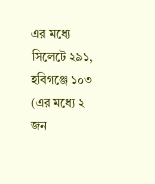এর মধ্যে সিলেটে ২৯১, হবিগঞ্জে ১০৩ (এর মধ্যে ২ জন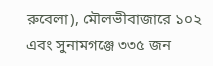রুবেলা), মৌলভীবাজারে ১০২ এবং সুনামগঞ্জে ৩৩৫ জন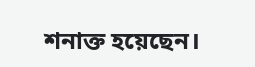শনাক্ত হয়েছেন।